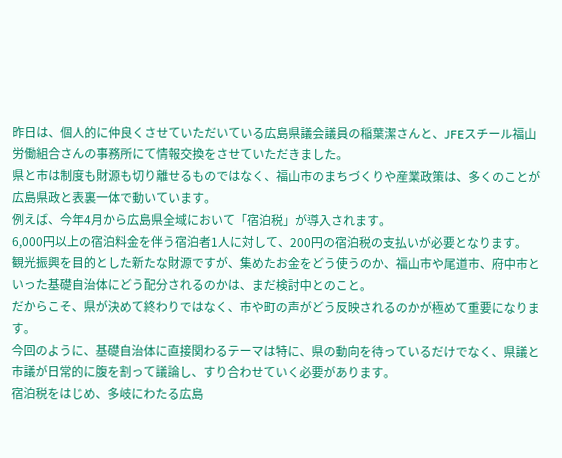昨日は、個人的に仲良くさせていただいている広島県議会議員の稲葉潔さんと、JFEスチール福山労働組合さんの事務所にて情報交換をさせていただきました。
県と市は制度も財源も切り離せるものではなく、福山市のまちづくりや産業政策は、多くのことが広島県政と表裏一体で動いています。
例えば、今年4月から広島県全域において「宿泊税」が導入されます。
6,000円以上の宿泊料金を伴う宿泊者1人に対して、200円の宿泊税の支払いが必要となります。
観光振興を目的とした新たな財源ですが、集めたお金をどう使うのか、福山市や尾道市、府中市といった基礎自治体にどう配分されるのかは、まだ検討中とのこと。
だからこそ、県が決めて終わりではなく、市や町の声がどう反映されるのかが極めて重要になります。
今回のように、基礎自治体に直接関わるテーマは特に、県の動向を待っているだけでなく、県議と市議が日常的に腹を割って議論し、すり合わせていく必要があります。
宿泊税をはじめ、多岐にわたる広島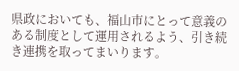県政においても、福山市にとって意義のある制度として運用されるよう、引き続き連携を取ってまいります。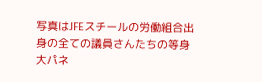写真はJFEスチールの労働組合出身の全ての議員さんたちの等身大パネ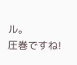ル。
圧巻ですね!